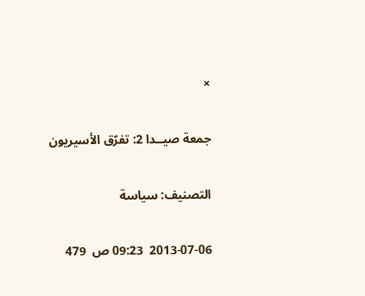×

جمعة صيــدا 2: تفرّق الأسيريون

التصنيف: سياسة

2013-07-06  09:23 ص  479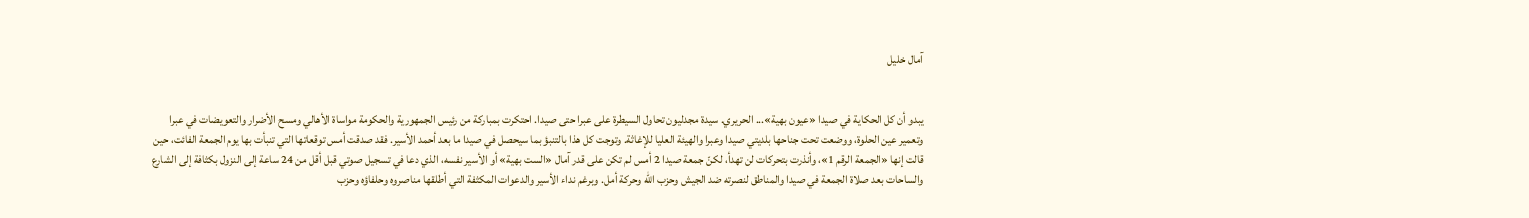آمال خليل


يبدو أن كل الحكاية في صيدا «عيون بهية»... الحريري. سيدة مجدليون تحاول السيطرة على عبرا حتى صيدا. احتكرت بمباركة من رئيس الجمهورية والحكومة مواساة الأهالي ومسح الأضرار والتعويضات في عبرا وتعمير عين الحلوة، ووضعت تحت جناحها بلديتي صيدا وعبرا والهيئة العليا للإغاثة. وتوجت كل هذا بالتنبؤ بما سيحصل في صيدا ما بعد أحمد الأسير. فقد صدقت أمس توقعاتها التي تنبأت بها يوم الجمعة الفائت، حين قالت إنها «الجمعة الرقم 1»، وأنذرت بتحركات لن تهدأ، لكنّ جمعة صيدا 2 أمس لم تكن على قدر آمال «الست بهية» أو الأسير نفسه، الذي دعا في تسجيل صوتي قبل أقل من 24 ساعة إلى النزول بكثافة إلى الشارع والساحات بعد صلاة الجمعة في صيدا والمناطق لنصرته ضد الجيش وحزب الله وحركة أمل. وبرغم نداء الأسير والدعوات المكثفة التي أطلقها مناصروه وحلفاؤه وحزب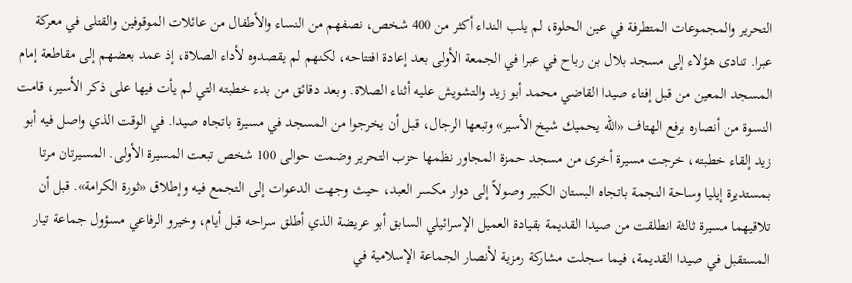التحرير والمجموعات المتطرفة في عين الحلوة، لم يلب النداء أكثر من 400 شخص، نصفهم من النساء والأطفال من عائلات الموقوفين والقتلى في معركة عبرا. تنادى هؤلاء إلى مسجد بلال بن رباح في عبرا في الجمعة الأولى بعد إعادة افتتاحه، لكنهم لم يقصدوه لأداء الصلاة، إذ عمد بعضهم إلى مقاطعة إمام المسجد المعين من قبل إفتاء صيدا القاضي محمد أبو زيد والتشويش عليه أثناء الصلاة. وبعد دقائق من بدء خطبته التي لم يأت فيها على ذكر الأسير، قامت النسوة من أنصاره برفع الهتاف «الله يحميك شيخ الأسير» وتبعها الرجال، قبل أن يخرجوا من المسجد في مسيرة باتجاه صيدا. في الوقت الذي واصل فيه أبو زيد إلقاء خطبته، خرجت مسيرة أخرى من مسجد حمزة المجاور نظمها حزب التحرير وضمت حوالى 100 شخص تبعت المسيرة الأولى. المسيرتان مرتا بمستديرة إيليا وساحة النجمة باتجاه البستان الكبير وصولاً إلى دوار مكسر العبد، حيث وجهت الدعوات إلى التجمع فيه وإطلاق «ثورة الكرامة». قبل أن تلاقيهما مسيرة ثالثة انطلقت من صيدا القديمة بقيادة العميل الإسرائيلي السابق أبو عريضة الذي أطلق سراحه قبل أيام، وخيرو الرفاعي مسؤول جماعة تيار المستقبل في صيدا القديمة، فيما سجلت مشاركة رمزية لأنصار الجماعة الإسلامية في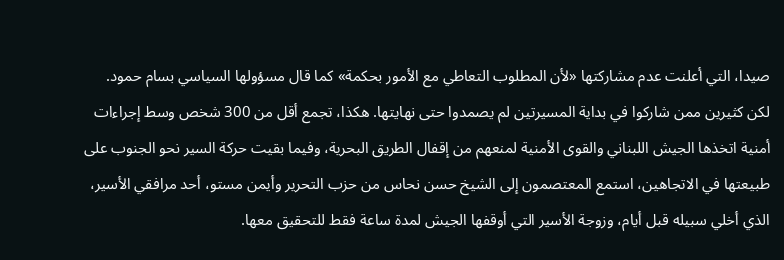صيدا، التي أعلنت عدم مشاركتها «لأن المطلوب التعاطي مع الأمور بحكمة» كما قال مسؤولها السياسي بسام حمود.
لكن كثيرين ممن شاركوا في بداية المسيرتين لم يصمدوا حتى نهايتها. هكذا، تجمع أقل من 300 شخص وسط إجراءات أمنية اتخذها الجيش اللبناني والقوى الأمنية لمنعهم من إقفال الطريق البحرية، وفيما بقيت حركة السير نحو الجنوب على طبيعتها في الاتجاهين، استمع المعتصمون إلى الشيخ حسن نحاس من حزب التحرير وأيمن مستو، أحد مرافقي الأسير، الذي أخلي سبيله قبل أيام، وزوجة الأسير التي أوقفها الجيش لمدة ساعة فقط للتحقيق معها.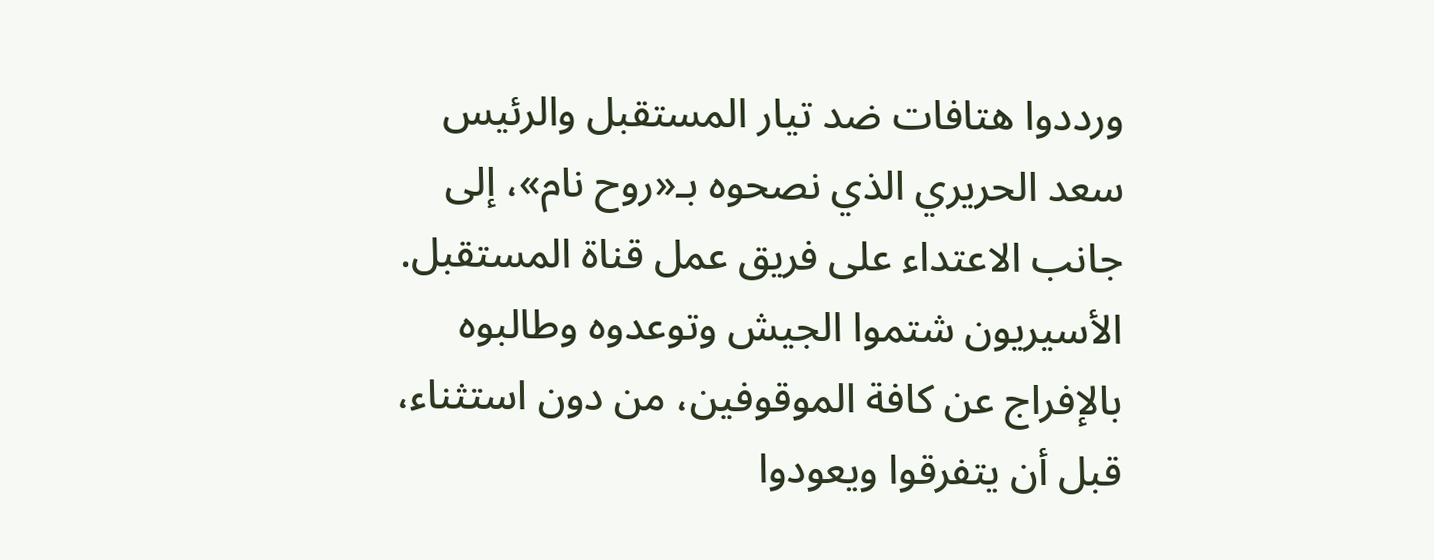ورددوا هتافات ضد تيار المستقبل والرئيس سعد الحريري الذي نصحوه بـ«روح نام»، إلى جانب الاعتداء على فريق عمل قناة المستقبل. الأسيريون شتموا الجيش وتوعدوه وطالبوه بالإفراج عن كافة الموقوفين، من دون استثناء، قبل أن يتفرقوا ويعودوا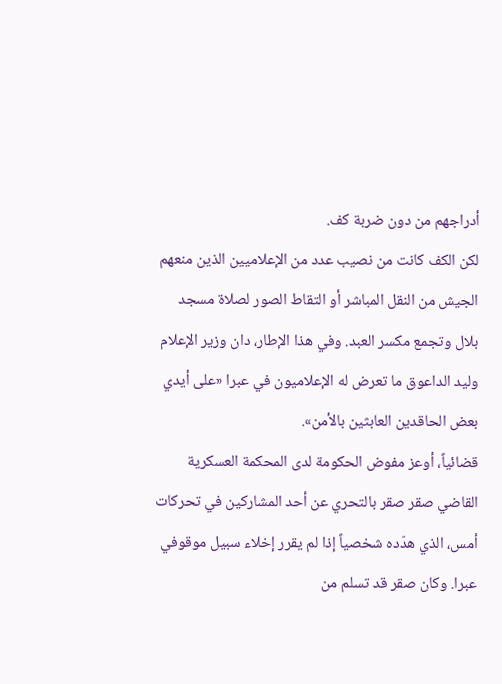أدراجهم من دون ضربة كف.
لكن الكف كانت من نصيب عدد من الإعلاميين الذين منعهم الجيش من النقل المباشر أو التقاط الصور لصلاة مسجد بلال وتجمع مكسر العبد. وفي هذا الإطار، دان وزير الإعلام وليد الداعوق ما تعرض له الإعلاميون في عبرا «على أيدي بعض الحاقدين العابثين بالأمن».
قضائياً، أوعز مفوض الحكومة لدى المحكمة العسكرية القاضي صقر صقر بالتحري عن أحد المشاركين في تحركات أمس، الذي هدّده شخصياً إذا لم يقرر إخلاء سبيل موقوفي عبرا. وكان صقر قد تسلم من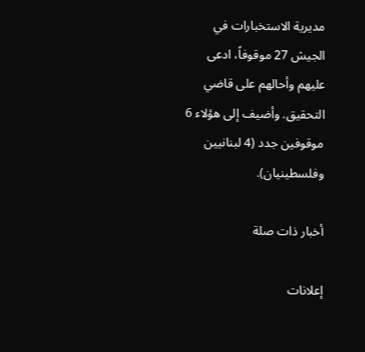مديرية الاستخبارات في الجيش 27 موقوفاً، ادعى عليهم وأحالهم على قاضي التحقيق. وأضيف إلى هؤلاء 6 موقوفين جدد (4 لبنانيين وفلسطينيان).

أخبار ذات صلة

إعلانات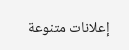إعلانات متنوعة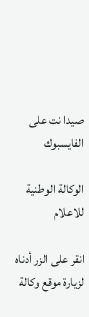صيدا نت على الفايسبوك

الوكالة الوطنية للاعلام

انقر على الزر أدناه لزيارة موقع وكالة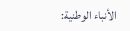الأنباء الوطنية: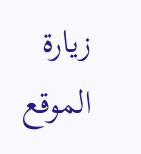زيارة الموقع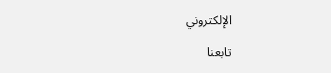الإلكتروني

تابعنا